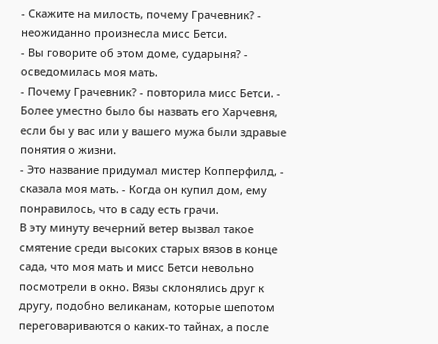- Скажите на милость, почему Грачевник? - неожиданно произнесла мисс Бетси.
- Вы говорите об этом доме, сударыня? - осведомилась моя мать.
- Почему Грачевник? - повторила мисс Бетси. - Более уместно было бы назвать его Харчевня, если бы у вас или у вашего мужа были здравые понятия о жизни.
- Это название придумал мистер Копперфилд, - сказала моя мать. - Когда он купил дом, ему понравилось, что в саду есть грачи.
В эту минуту вечерний ветер вызвал такое смятение среди высоких старых вязов в конце сада, что моя мать и мисс Бетси невольно посмотрели в окно. Вязы склонялись друг к другу, подобно великанам, которые шепотом переговариваются о каких-то тайнах, а после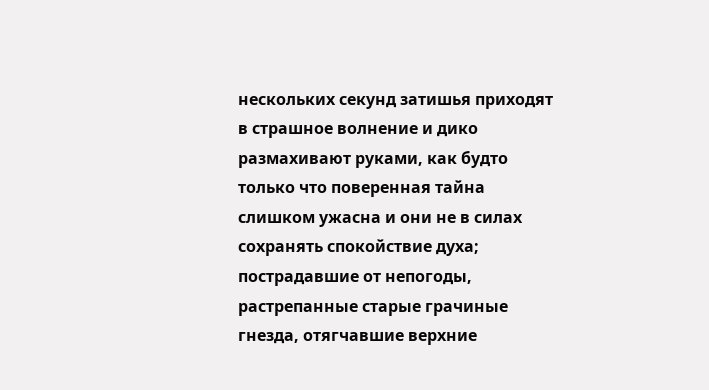нескольких секунд затишья приходят в страшное волнение и дико размахивают руками, как будто только что поверенная тайна слишком ужасна и они не в силах сохранять спокойствие духа; пострадавшие от непогоды, растрепанные старые грачиные гнезда, отягчавшие верхние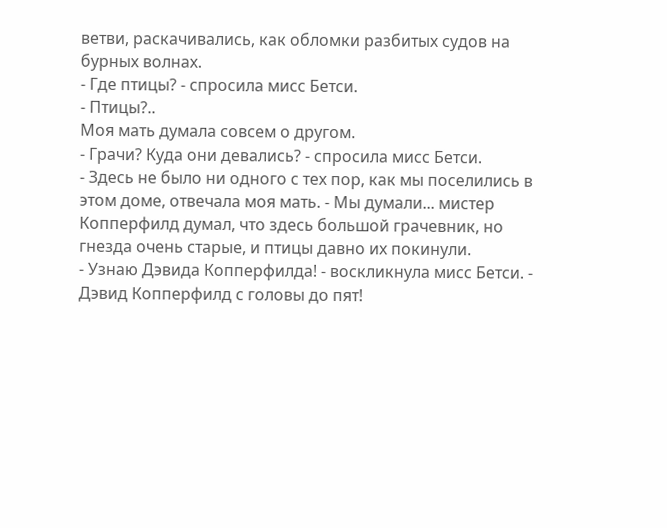ветви, раскачивались, как обломки разбитых судов на бурных волнах.
- Где птицы? - спросила мисс Бетси.
- Птицы?..
Моя мать думала совсем о другом.
- Грачи? Куда они девались? - спросила мисс Бетси.
- Здесь не было ни одного с тех пор, как мы поселились в этом доме, отвечала моя мать. - Мы думали... мистер Копперфилд думал, что здесь большой грачевник, но гнезда очень старые, и птицы давно их покинули.
- Узнаю Дэвида Копперфилда! - воскликнула мисс Бетси. - Дэвид Копперфилд с головы до пят!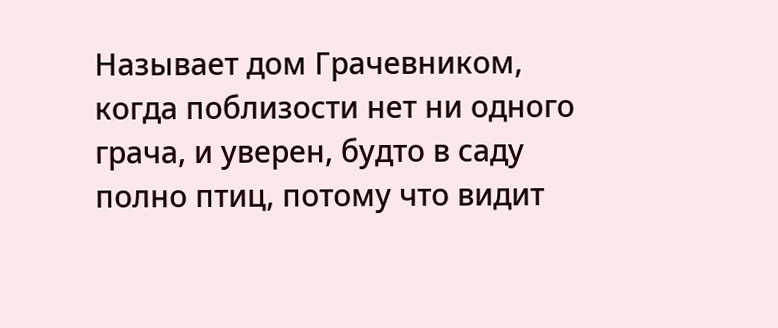Называет дом Грачевником, когда поблизости нет ни одного грача, и уверен, будто в саду полно птиц, потому что видит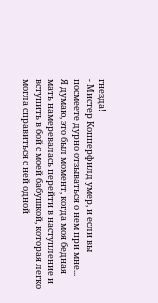гнезда!
- Мистер Копперфилд умер, и если вы посмеете дурно отзываться о нем при мне...
Я думаю, это был момент, когда моя бедная мать намеревалась перейти в наступление и вступить в бой с моей бабушкой, которая легко могла справиться с ней одной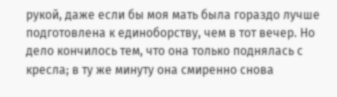рукой, даже если бы моя мать была гораздо лучше подготовлена к единоборству, чем в тот вечер. Но дело кончилось тем, что она только поднялась с кресла; в ту же минуту она смиренно снова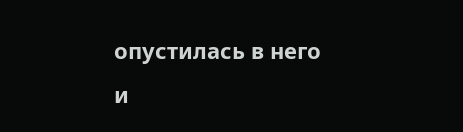опустилась в него и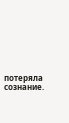потеряла сознание.